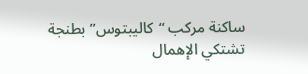ساكنة مركب “كاليبتوس” بطنجة تشتكي الإهمال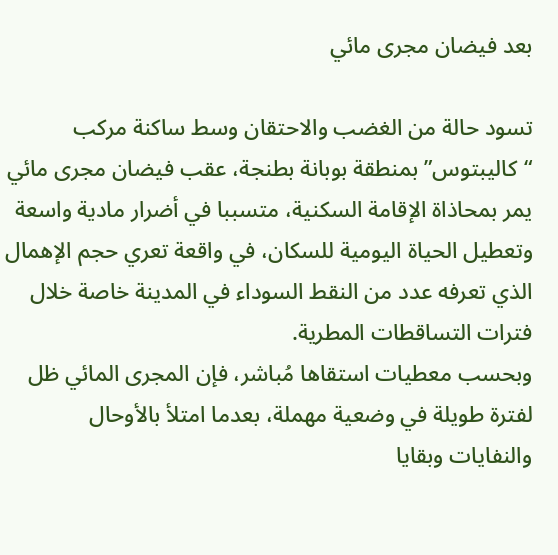بعد فيضان مجرى مائي

تسود حالة من الغضب والاحتقان وسط ساكنة مركب “كاليبتوس” بمنطقة بوبانة بطنجة، عقب فيضان مجرى مائي يمر بمحاذاة الإقامة السكنية، متسببا في أضرار مادية واسعة وتعطيل الحياة اليومية للسكان، في واقعة تعري حجم الإهمال الذي تعرفه عدد من النقط السوداء في المدينة خاصة خلال فترات التساقطات المطرية.
وبحسب معطيات استقاها مُباشر، فإن المجرى المائي ظل لفترة طويلة في وضعية مهملة، بعدما امتلأ بالأوحال والنفايات وبقايا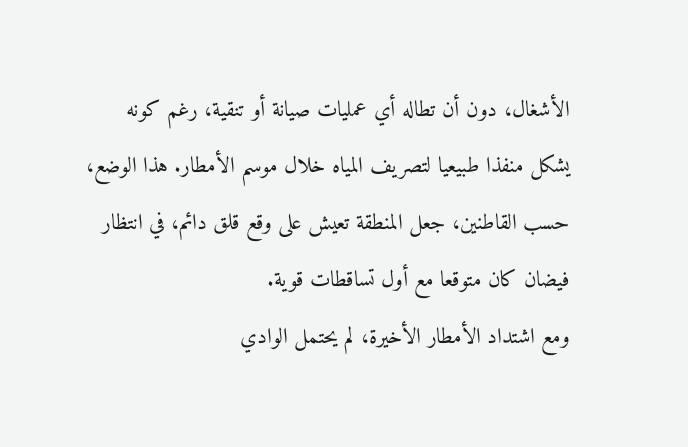الأشغال، دون أن تطاله أي عمليات صيانة أو تنقية، رغم كونه يشكل منفذا طبيعيا لتصريف المياه خلال موسم الأمطار. هذا الوضع، حسب القاطنين، جعل المنطقة تعيش على وقع قلق دائم، في انتظار فيضان كان متوقعا مع أول تساقطات قوية.
ومع اشتداد الأمطار الأخيرة، لم يحتمل الوادي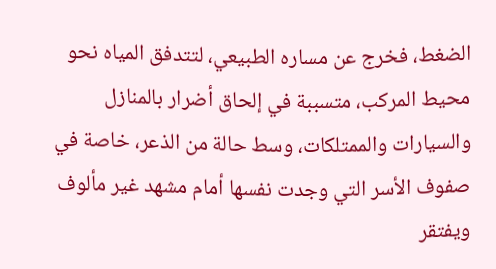الضغط، فخرج عن مساره الطبيعي، لتتدفق المياه نحو محيط المركب، متسببة في إلحاق أضرار بالمنازل والسيارات والممتلكات، وسط حالة من الذعر، خاصة في صفوف الأسر التي وجدت نفسها أمام مشهد غير مألوف ويفتقر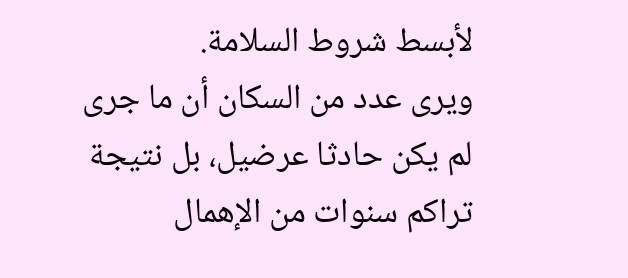لأبسط شروط السلامة.
ويرى عدد من السكان أن ما جرى لم يكن حادثا عرضيل، بل نتيجة تراكم سنوات من الإهمال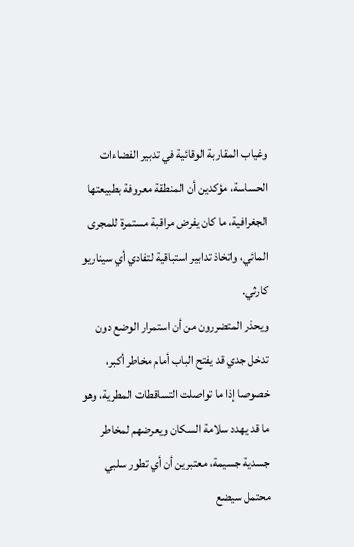وغياب المقاربة الوقائية في تدبير الفضاءات الحساسة، مؤكدين أن المنطقة معروفة بطبيعتها الجغرافية، ما كان يفرض مراقبة مستمرة للمجرى المائي، واتخاذ تدابير استباقية لتفادي أي سيناريو كارثي.
ويحذر المتضررون من أن استمرار الوضع دون تدخل جدي قد يفتح الباب أمام مخاطر أكبر، خصوصا إذا ما تواصلت التساقطات المطرية، وهو ما قد يهدد سلامة السكان ويعرضهم لمخاطر جسدية جسيمة، معتبرين أن أي تطور سلبي محتمل سيضع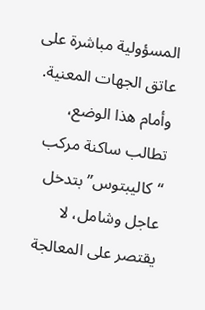المسؤولية مباشرة على عاتق الجهات المعنية.
وأمام هذا الوضع، تطالب ساكنة مركب “كاليبتوس” بتدخل عاجل وشامل، لا يقتصر على المعالجة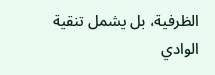الظرفية، بل يشمل تنقية الوادي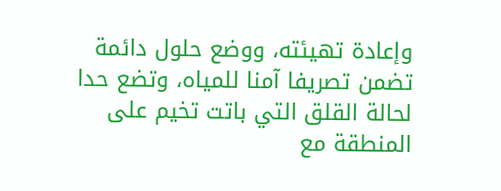وإعادة تهيئته، ووضع حلول دائمة تضمن تصريفا آمنا للمياه، وتضع حدا لحالة القلق التي باتت تخيم على المنطقة مع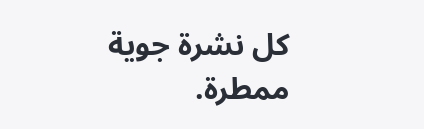كل نشرة جوية ممطرة.